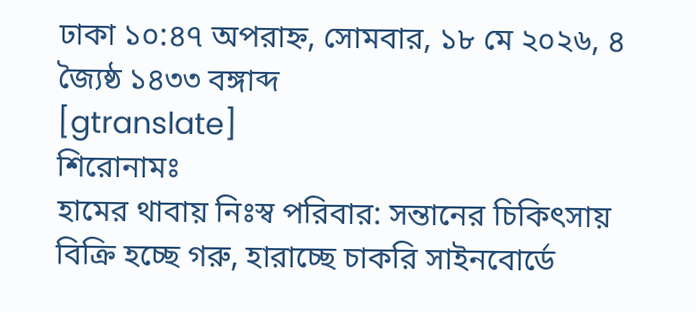ঢাকা ১০:৪৭ অপরাহ্ন, সোমবার, ১৮ মে ২০২৬, ৪ জ্যৈষ্ঠ ১৪৩৩ বঙ্গাব্দ
[gtranslate]
শিরোনামঃ
হামের থাবায় নিঃস্ব পরিবার: সন্তানের চিকিৎসায় বিক্রি হচ্ছে গরু, হারাচ্ছে চাকরি সাইনবোর্ডে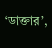‘ডাক্তার’,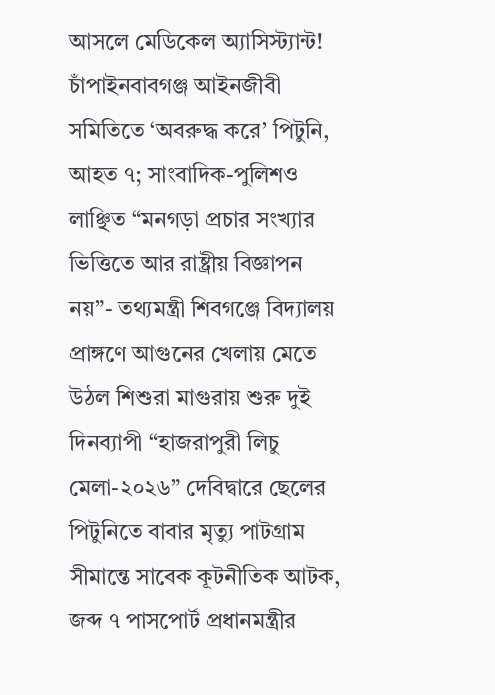আসলে মেডিকেল অ্যাসিস্ট্যান্ট! চাঁপাইনবাবগঞ্জ আইনজীবী সমিতিতে ‘অবরুদ্ধ করে’ পিটুনি, আহত ৭; সাংবাদিক-পুলিশও লাঞ্ছিত “মনগড়া প্রচার সংখ্যার ভিত্তিতে আর রাষ্ট্রীয় বিজ্ঞাপন নয়”- তথ্যমন্ত্রী শিবগঞ্জে বিদ্যালয় প্রাঙ্গণে আগুনের খেলায় মেতে উঠল শিশুরা মাগুরায় শুরু দুই দিনব্যাপী “হাজরাপুরী লিচু মেলা-২০২৬” দেবিদ্বারে ছেলের পিটুনিতে বাবার মৃত্যু পাটগ্রাম সীমান্তে সাবেক কূটনীতিক আটক, জব্দ ৭ পাসপোর্ট প্রধানমন্ত্রীর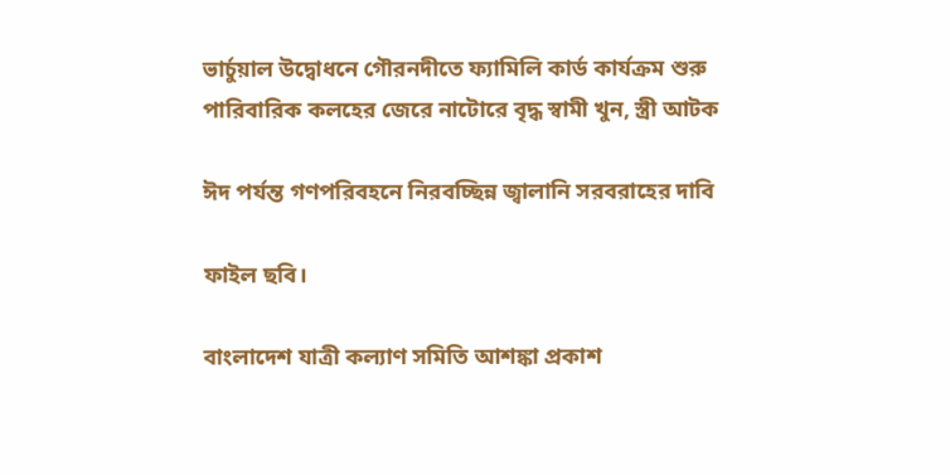ভার্চুয়াল উদ্বোধনে গৌরনদীতে ফ্যামিলি কার্ড কার্যক্রম শুরু পারিবারিক কলহের জেরে নাটোরে বৃদ্ধ স্বামী খুন, স্ত্রী আটক

ঈদ পর্যন্ত গণপরিবহনে নিরবচ্ছিন্ন জ্বালানি সরবরাহের দাবি

ফাইল ছবি।

বাংলাদেশ যাত্রী কল্যাণ সমিতি আশঙ্কা প্রকাশ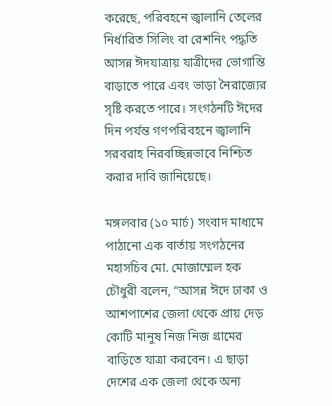করেছে, পরিবহনে জ্বালানি তেলের নির্ধারিত সিলিং বা রেশনিং পদ্ধতি আসন্ন ঈদযাত্রায় যাত্রীদের ভোগান্তি বাড়াতে পারে এবং ভাড়া নৈরাজ্যের সৃষ্টি করতে পারে। সংগঠনটি ঈদের দিন পর্যন্ত গণপরিবহনে জ্বালানি সরবরাহ নিরবচ্ছিন্নভাবে নিশ্চিত করার দাবি জানিয়েছে।

মঙ্গলবার (১০ মার্চ) সংবাদ মাধ্যমে পাঠানো এক বার্তায় সংগঠনের মহাসচিব মো. মোজাম্মেল হক চৌধুরী বলেন, “আসন্ন ঈদে ঢাকা ও আশপাশের জেলা থেকে প্রায় দেড় কোটি মানুষ নিজ নিজ গ্রামের বাড়িতে যাত্রা করবেন। এ ছাড়া দেশের এক জেলা থেকে অন্য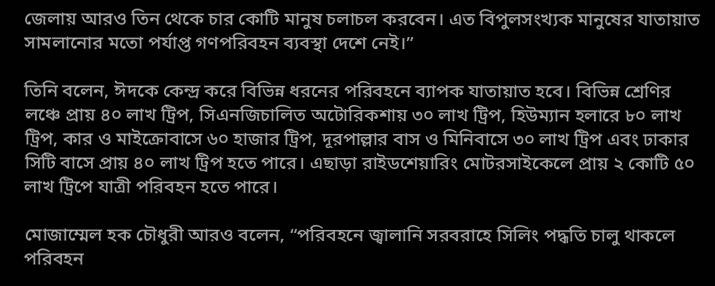জেলায় আরও তিন থেকে চার কোটি মানুষ চলাচল করবেন। এত বিপুলসংখ্যক মানুষের যাতায়াত সামলানোর মতো পর্যাপ্ত গণপরিবহন ব্যবস্থা দেশে নেই।”

তিনি বলেন, ঈদকে কেন্দ্র করে বিভিন্ন ধরনের পরিবহনে ব্যাপক যাতায়াত হবে। বিভিন্ন শ্রেণির লঞ্চে প্রায় ৪০ লাখ ট্রিপ, সিএনজিচালিত অটোরিকশায় ৩০ লাখ ট্রিপ, হিউম্যান হলারে ৮০ লাখ ট্রিপ, কার ও মাইক্রোবাসে ৬০ হাজার ট্রিপ, দূরপাল্লার বাস ও মিনিবাসে ৩০ লাখ ট্রিপ এবং ঢাকার সিটি বাসে প্রায় ৪০ লাখ ট্রিপ হতে পারে। এছাড়া রাইডশেয়ারিং মোটরসাইকেলে প্রায় ২ কোটি ৫০ লাখ ট্রিপে যাত্রী পরিবহন হতে পারে।

মোজাম্মেল হক চৌধুরী আরও বলেন, “পরিবহনে জ্বালানি সরবরাহে সিলিং পদ্ধতি চালু থাকলে পরিবহন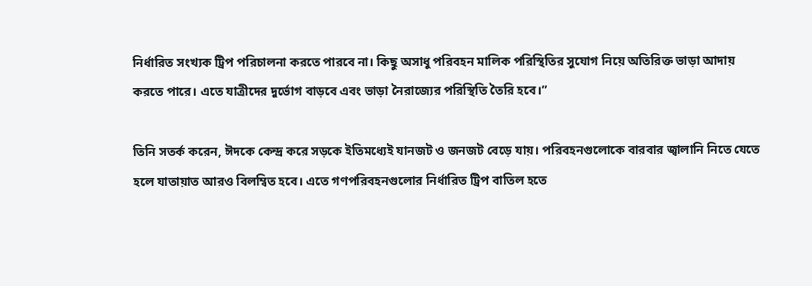নির্ধারিত সংখ্যক ট্রিপ পরিচালনা করতে পারবে না। কিছু অসাধু পরিবহন মালিক পরিস্থিতির সুযোগ নিয়ে অতিরিক্ত ভাড়া আদায় করতে পারে। এতে যাত্রীদের দুর্ভোগ বাড়বে এবং ভাড়া নৈরাজ্যের পরিস্থিতি তৈরি হবে।”

তিনি সতর্ক করেন, ঈদকে কেন্দ্র করে সড়কে ইতিমধ্যেই যানজট ও জনজট বেড়ে যায়। পরিবহনগুলোকে বারবার জ্বালানি নিতে যেতে হলে যাতায়াত আরও বিলম্বিত হবে। এতে গণপরিবহনগুলোর নির্ধারিত ট্রিপ বাতিল হতে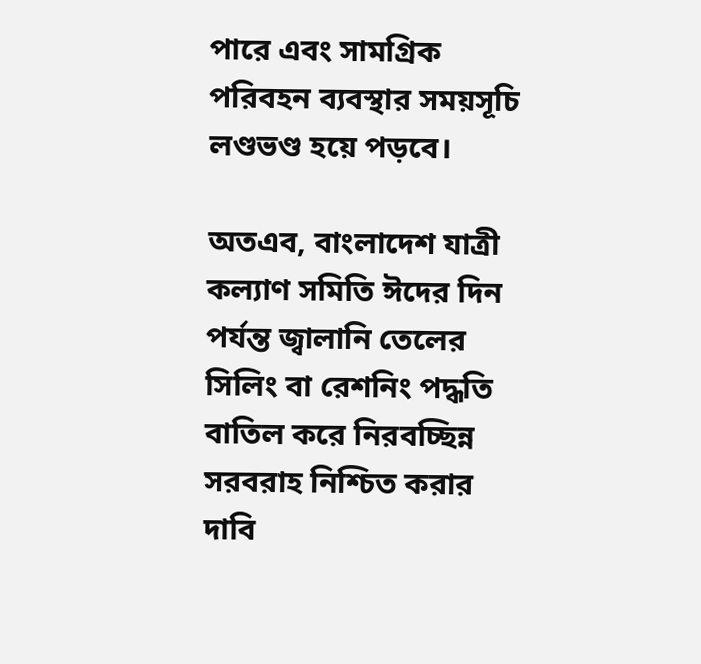পারে এবং সামগ্রিক পরিবহন ব্যবস্থার সময়সূচি লণ্ডভণ্ড হয়ে পড়বে।

অতএব, বাংলাদেশ যাত্রী কল্যাণ সমিতি ঈদের দিন পর্যন্ত জ্বালানি তেলের সিলিং বা রেশনিং পদ্ধতি বাতিল করে নিরবচ্ছিন্ন সরবরাহ নিশ্চিত করার দাবি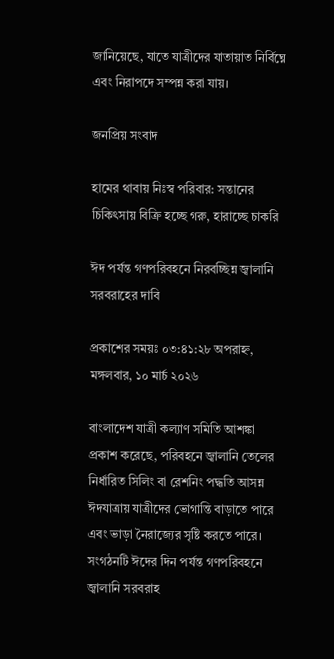জানিয়েছে, যাতে যাত্রীদের যাতায়াত নির্বিঘ্নে এবং নিরাপদে সম্পন্ন করা যায়।

জনপ্রিয় সংবাদ

হামের থাবায় নিঃস্ব পরিবার: সন্তানের চিকিৎসায় বিক্রি হচ্ছে গরু, হারাচ্ছে চাকরি

ঈদ পর্যন্ত গণপরিবহনে নিরবচ্ছিন্ন জ্বালানি সরবরাহের দাবি

প্রকাশের সময়ঃ ০৩:৪১:২৮ অপরাহ্ন, মঙ্গলবার, ১০ মার্চ ২০২৬

বাংলাদেশ যাত্রী কল্যাণ সমিতি আশঙ্কা প্রকাশ করেছে, পরিবহনে জ্বালানি তেলের নির্ধারিত সিলিং বা রেশনিং পদ্ধতি আসন্ন ঈদযাত্রায় যাত্রীদের ভোগান্তি বাড়াতে পারে এবং ভাড়া নৈরাজ্যের সৃষ্টি করতে পারে। সংগঠনটি ঈদের দিন পর্যন্ত গণপরিবহনে জ্বালানি সরবরাহ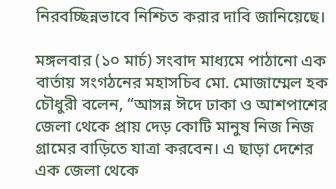নিরবচ্ছিন্নভাবে নিশ্চিত করার দাবি জানিয়েছে।

মঙ্গলবার (১০ মার্চ) সংবাদ মাধ্যমে পাঠানো এক বার্তায় সংগঠনের মহাসচিব মো. মোজাম্মেল হক চৌধুরী বলেন, “আসন্ন ঈদে ঢাকা ও আশপাশের জেলা থেকে প্রায় দেড় কোটি মানুষ নিজ নিজ গ্রামের বাড়িতে যাত্রা করবেন। এ ছাড়া দেশের এক জেলা থেকে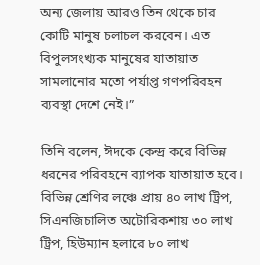অন্য জেলায় আরও তিন থেকে চার কোটি মানুষ চলাচল করবেন। এত বিপুলসংখ্যক মানুষের যাতায়াত সামলানোর মতো পর্যাপ্ত গণপরিবহন ব্যবস্থা দেশে নেই।”

তিনি বলেন, ঈদকে কেন্দ্র করে বিভিন্ন ধরনের পরিবহনে ব্যাপক যাতায়াত হবে। বিভিন্ন শ্রেণির লঞ্চে প্রায় ৪০ লাখ ট্রিপ, সিএনজিচালিত অটোরিকশায় ৩০ লাখ ট্রিপ, হিউম্যান হলারে ৮০ লাখ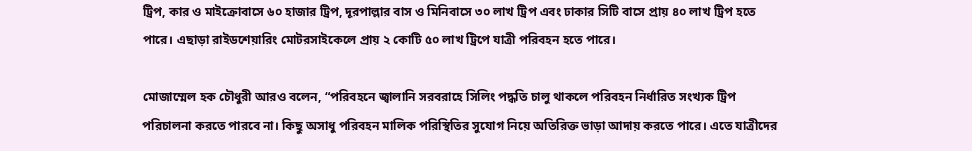ট্রিপ, কার ও মাইক্রোবাসে ৬০ হাজার ট্রিপ, দূরপাল্লার বাস ও মিনিবাসে ৩০ লাখ ট্রিপ এবং ঢাকার সিটি বাসে প্রায় ৪০ লাখ ট্রিপ হতে পারে। এছাড়া রাইডশেয়ারিং মোটরসাইকেলে প্রায় ২ কোটি ৫০ লাখ ট্রিপে যাত্রী পরিবহন হতে পারে।

মোজাম্মেল হক চৌধুরী আরও বলেন, “পরিবহনে জ্বালানি সরবরাহে সিলিং পদ্ধতি চালু থাকলে পরিবহন নির্ধারিত সংখ্যক ট্রিপ পরিচালনা করতে পারবে না। কিছু অসাধু পরিবহন মালিক পরিস্থিতির সুযোগ নিয়ে অতিরিক্ত ভাড়া আদায় করতে পারে। এতে যাত্রীদের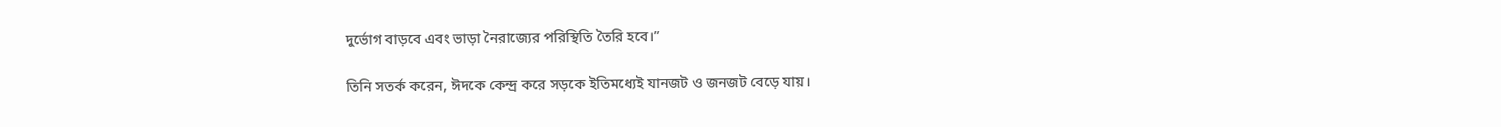দুর্ভোগ বাড়বে এবং ভাড়া নৈরাজ্যের পরিস্থিতি তৈরি হবে।”

তিনি সতর্ক করেন, ঈদকে কেন্দ্র করে সড়কে ইতিমধ্যেই যানজট ও জনজট বেড়ে যায়।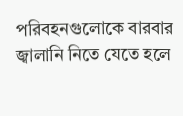পরিবহনগুলোকে বারবার জ্বালানি নিতে যেতে হলে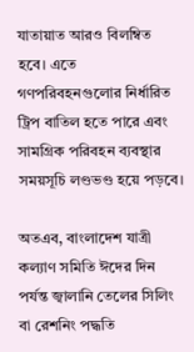যাতায়াত আরও বিলম্বিত হবে। এতে গণপরিবহনগুলোর নির্ধারিত ট্রিপ বাতিল হতে পারে এবং সামগ্রিক পরিবহন ব্যবস্থার সময়সূচি লণ্ডভণ্ড হয়ে পড়বে।

অতএব, বাংলাদেশ যাত্রী কল্যাণ সমিতি ঈদের দিন পর্যন্ত জ্বালানি তেলের সিলিং বা রেশনিং পদ্ধতি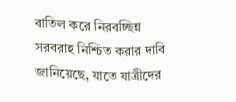বাতিল করে নিরবচ্ছিন্ন সরবরাহ নিশ্চিত করার দাবি জানিয়েছে, যাতে যাত্রীদের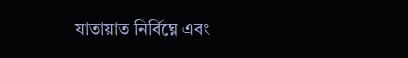যাতায়াত নির্বিঘ্নে এবং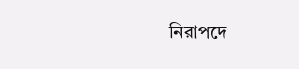নিরাপদে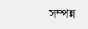সম্পন্ন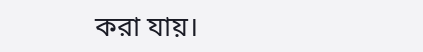করা যায়।